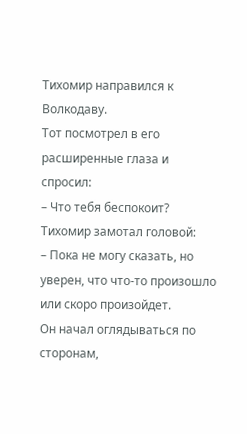Тихомир направился к Волкодаву.
Тот посмотрел в его расширенные глаза и спросил:
– Что тебя беспокоит?
Тихомир замотал головой:
– Пока не могу сказать, но уверен, что что-то произошло или скоро произойдет.
Он начал оглядываться по сторонам,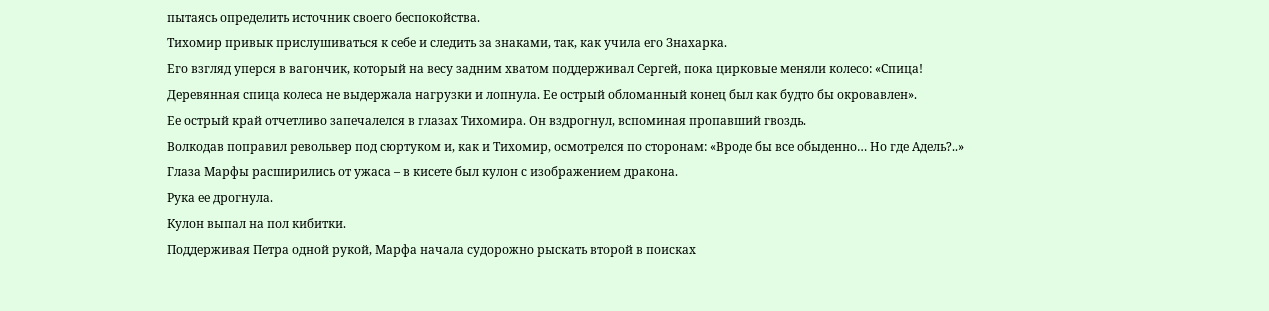пытаясь определить источник своего беспокойства.
Тихомир привык прислушиваться к себе и следить за знаками, так, как учила его Знахарка.
Его взгляд уперся в вагончик, который на весу задним хватом поддерживал Сергей, пока цирковые меняли колесо: «Спица! Деревянная спица колеса не выдержала нагрузки и лопнула. Ее острый обломанный конец был как будто бы окровавлен».
Ее острый край отчетливо запечалелся в глазах Тихомира. Он вздрогнул, вспоминая пропавший гвоздь.
Волкодав поправил револьвер под сюртуком и, как и Тихомир, осмотрелся по сторонам: «Вроде бы все обыденно… Но где Адель?..»
Глаза Марфы расширились от ужаса – в кисете был кулон с изображением дракона.
Рука ее дрогнула.
Кулон выпал на пол кибитки.
Поддерживая Петра одной рукой, Марфа начала судорожно рыскать второй в поисках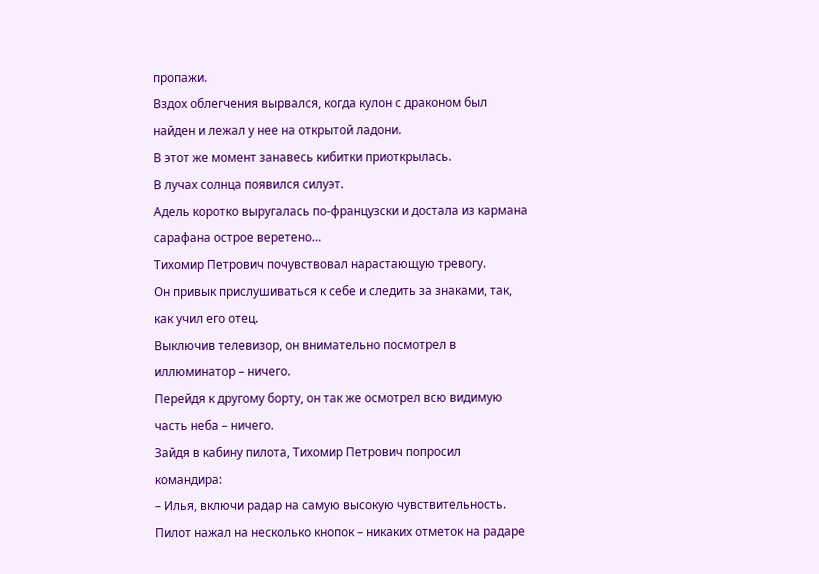пропажи.
Вздох облегчения вырвался, когда кулон с драконом был найден и лежал у нее на открытой ладони.
В этот же момент занавесь кибитки приоткрылась.
В лучах солнца появился силуэт.
Адель коротко выругалась по-французски и достала из кармана сарафана острое веретено…
Тихомир Петрович почувствовал нарастающую тревогу.
Он привык прислушиваться к себе и следить за знаками, так, как учил его отец.
Выключив телевизор, он внимательно посмотрел в иллюминатор – ничего.
Перейдя к другому борту, он так же осмотрел всю видимую часть неба – ничего.
Зайдя в кабину пилота, Тихомир Петрович попросил командира:
– Илья, включи радар на самую высокую чувствительность.
Пилот нажал на несколько кнопок – никаких отметок на радаре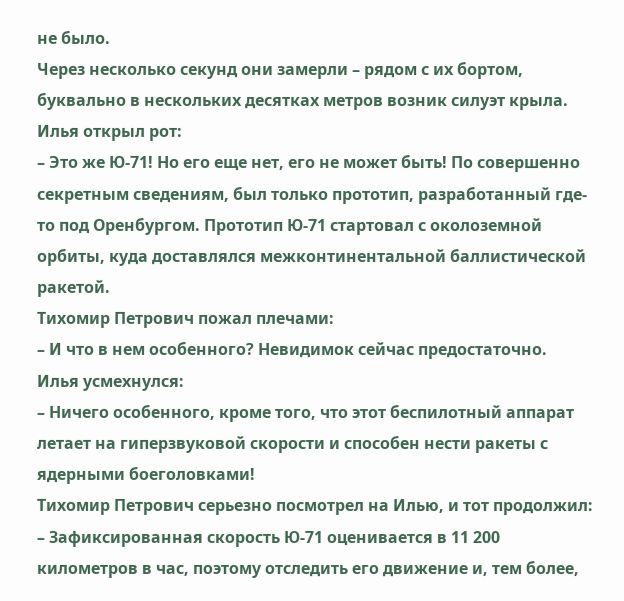не было.
Через несколько секунд они замерли – рядом с их бортом, буквально в нескольких десятках метров возник силуэт крыла.
Илья открыл рот:
– Это же Ю-71! Но его еще нет, его не может быть! По совершенно секретным сведениям, был только прототип, разработанный где-то под Оренбургом. Прототип Ю-71 стартовал с околоземной орбиты, куда доставлялся межконтинентальной баллистической ракетой.
Тихомир Петрович пожал плечами:
– И что в нем особенного? Невидимок сейчас предостаточно.
Илья усмехнулся:
– Ничего особенного, кроме того, что этот беспилотный аппарат летает на гиперзвуковой скорости и способен нести ракеты с ядерными боеголовками!
Тихомир Петрович серьезно посмотрел на Илью, и тот продолжил:
– Зафиксированная скорость Ю-71 оценивается в 11 200 километров в час, поэтому отследить его движение и, тем более,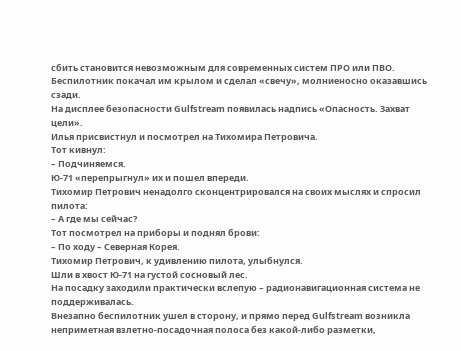сбить становится невозможным для современных систем ПРО или ПВО.
Беспилотник покачал им крылом и сделал «свечу», молниеносно оказавшись сзади.
На дисплее безопасности Gulfstream появилась надпись «Опасность. Захват цели».
Илья присвистнул и посмотрел на Тихомира Петровича.
Тот кивнул:
– Подчиняемся.
Ю-71 «перепрыгнул» их и пошел впереди.
Тихомир Петрович ненадолго сконцентрировался на своих мыслях и спросил пилота:
– А где мы сейчас?
Тот посмотрел на приборы и поднял брови:
– По ходу – Северная Корея.
Тихомир Петрович, к удивлению пилота, улыбнулся.
Шли в хвост Ю-71 на густой сосновый лес.
На посадку заходили практически вслепую – радионавигационная система не поддерживалась.
Внезапно беспилотник ушел в сторону, и прямо перед Gulfstream возникла неприметная взлетно-посадочная полоса без какой-либо разметки,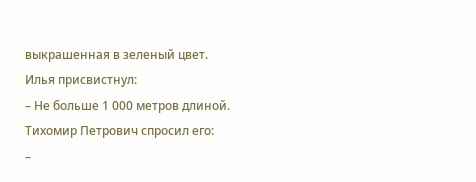выкрашенная в зеленый цвет.
Илья присвистнул:
– Не больше 1 000 метров длиной.
Тихомир Петрович спросил его:
–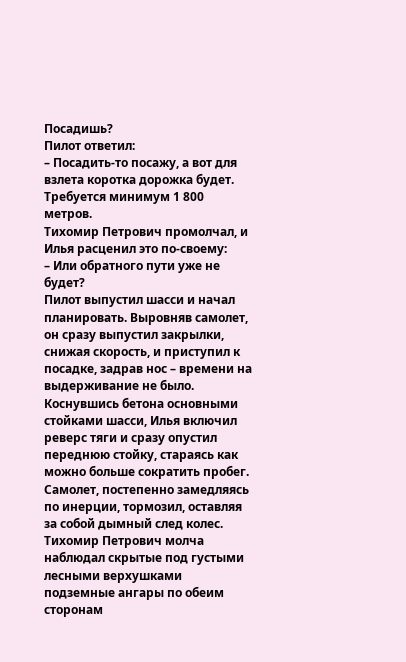Посадишь?
Пилот ответил:
– Посадить-то посажу, а вот для взлета коротка дорожка будет. Требуется минимум 1 800 метров.
Тихомир Петрович промолчал, и Илья расценил это по-своему:
– Или обратного пути уже не будет?
Пилот выпустил шасси и начал планировать. Выровняв самолет, он сразу выпустил закрылки, снижая скорость, и приступил к посадке, задрав нос – времени на выдерживание не было. Коснувшись бетона основными стойками шасси, Илья включил реверс тяги и сразу опустил переднюю стойку, стараясь как можно больше сократить пробег.
Самолет, постепенно замедляясь по инерции, тормозил, оставляя за собой дымный след колес.
Тихомир Петрович молча наблюдал скрытые под густыми лесными верхушками подземные ангары по обеим сторонам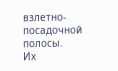взлетно-посадочной полосы.
Их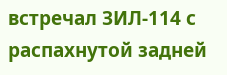встречал ЗИЛ-114 с распахнутой задней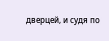дверцей, и судя по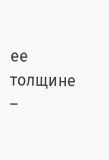ее толщине –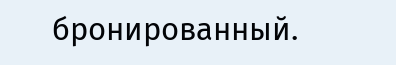бронированный.